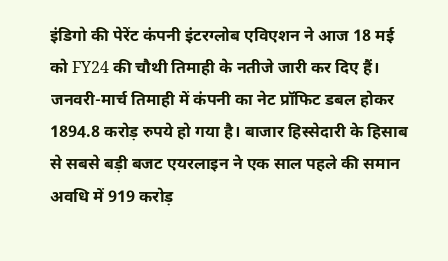इंडिगो की पेरेंट कंपनी इंटरग्लोब एविएशन ने आज 18 मई को FY24 की चौथी तिमाही के नतीजे जारी कर दिए हैं। जनवरी-मार्च तिमाही में कंपनी का नेट प्रॉफिट डबल होकर 1894.8 करोड़ रुपये हो गया है। बाजार हिस्सेदारी के हिसाब से सबसे बड़ी बजट एयरलाइन ने एक साल पहले की समान अवधि में 919 करोड़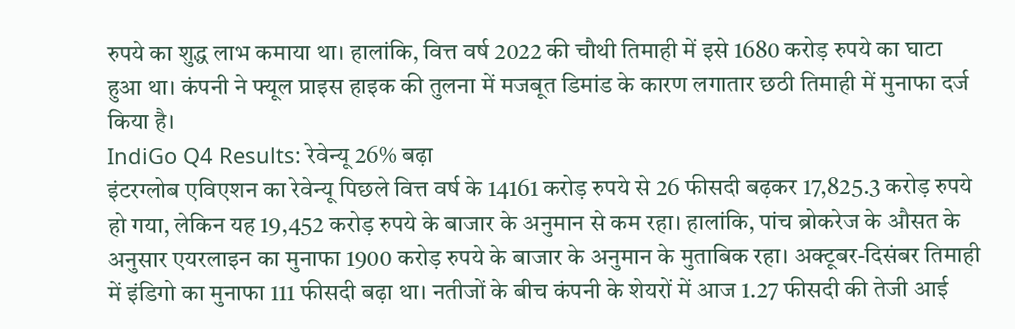रुपये का शुद्ध लाभ कमाया था। हालांकि, वित्त वर्ष 2022 की चौथी तिमाही में इसे 1680 करोड़ रुपये का घाटा हुआ था। कंपनी ने फ्यूल प्राइस हाइक की तुलना में मजबूत डिमांड के कारण लगातार छठी तिमाही में मुनाफा दर्ज किया है।
IndiGo Q4 Results: रेवेन्यू 26% बढ़ा
इंटरग्लोब एविएशन का रेवेन्यू पिछले वित्त वर्ष के 14161 करोड़ रुपये से 26 फीसदी बढ़कर 17,825.3 करोड़ रुपये हो गया, लेकिन यह 19,452 करोड़ रुपये के बाजार के अनुमान से कम रहा। हालांकि, पांच ब्रोकरेज के औसत के अनुसार एयरलाइन का मुनाफा 1900 करोड़ रुपये के बाजार के अनुमान के मुताबिक रहा। अक्टूबर-दिसंबर तिमाही में इंडिगो का मुनाफा 111 फीसदी बढ़ा था। नतीजों के बीच कंपनी के शेयरों में आज 1.27 फीसदी की तेजी आई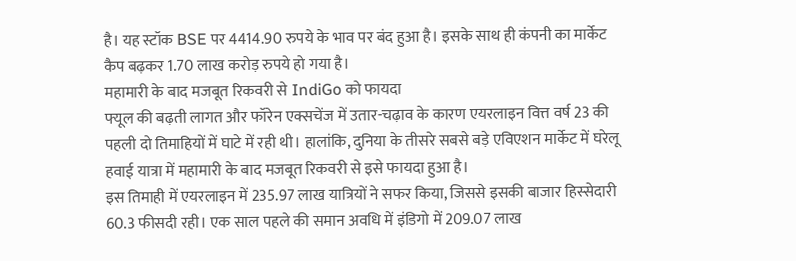है। यह स्टॉक BSE पर 4414.90 रुपये के भाव पर बंद हुआ है। इसके साथ ही कंपनी का मार्केट कैप बढ़कर 1.70 लाख करोड़ रुपये हो गया है।
महामारी के बाद मजबूत रिकवरी से IndiGo को फायदा
फ्यूल की बढ़ती लागत और फॉरेन एक्सचेंज में उतार-चढ़ाव के कारण एयरलाइन वित्त वर्ष 23 की पहली दो तिमाहियों में घाटे में रही थी। हालांकि, दुनिया के तीसरे सबसे बड़े एविएशन मार्केट में घरेलू हवाई यात्रा में महामारी के बाद मजबूत रिकवरी से इसे फायदा हुआ है।
इस तिमाही में एयरलाइन में 235.97 लाख यात्रियों ने सफर किया, जिससे इसकी बाजार हिस्सेदारी 60.3 फीसदी रही। एक साल पहले की समान अवधि में इंडिगो में 209.07 लाख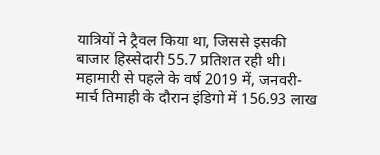यात्रियों ने ट्रैवल किया था, जिससे इसकी बाजार हिस्सेदारी 55.7 प्रतिशत रही थी। महामारी से पहले के वर्ष 2019 में, जनवरी-मार्च तिमाही के दौरान इंडिगो में 156.93 लाख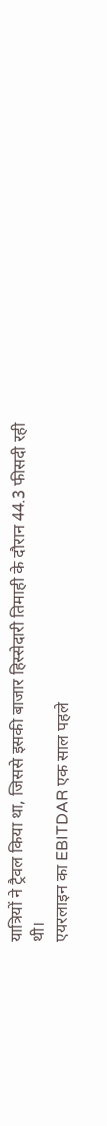यात्रियों ने ट्रैवल किया था, जिससे इसकी बाजार हिस्सेदारी तिमाही के दौरान 44.3 फीसदी रही थी।
एयरलाइन का EBITDAR एक साल पहले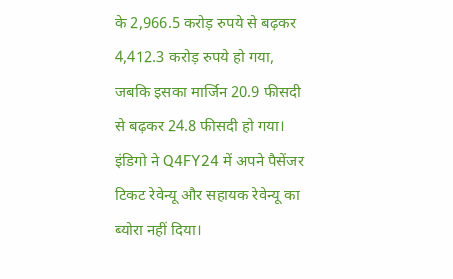के 2,966.5 करोड़ रुपये से बढ़कर 4,412.3 करोड़ रुपये हो गया, जबकि इसका मार्जिन 20.9 फीसदी से बढ़कर 24.8 फीसदी हो गया। इंडिगो ने Q4FY24 में अपने पैसेंजर टिकट रेवेन्यू और सहायक रेवेन्यू का ब्योरा नहीं दिया।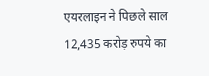एयरलाइन ने पिछले साल 12,435 करोड़ रुपये का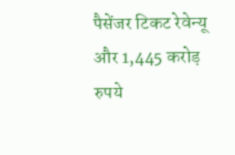पैसेंजर टिकट रेवेन्यू और 1,445 करोड़ रुपये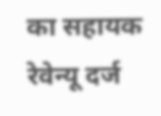का सहायक रेवेन्यू दर्ज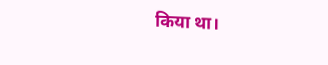किया था।